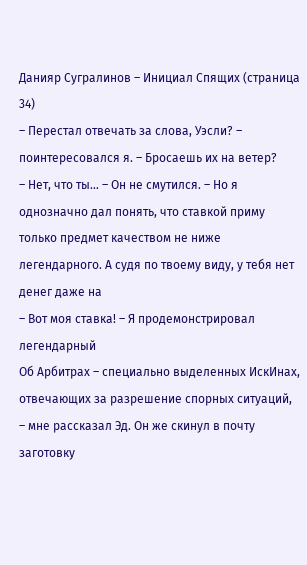Данияр Сугралинов – Инициал Спящих (страница 34)
– Перестал отвечать за слова, Уэсли? – поинтересовался я. – Бросаешь их на ветер?
– Нет, что ты… – Он не смутился. – Но я однозначно дал понять, что ставкой приму только предмет качеством не ниже легендарного. А судя по твоему виду, у тебя нет денег даже на
– Вот моя ставка! – Я продемонстрировал легендарный
Об Арбитрах – специально выделенных ИскИнах, отвечающих за разрешение спорных ситуаций, – мне рассказал Эд. Он же скинул в почту заготовку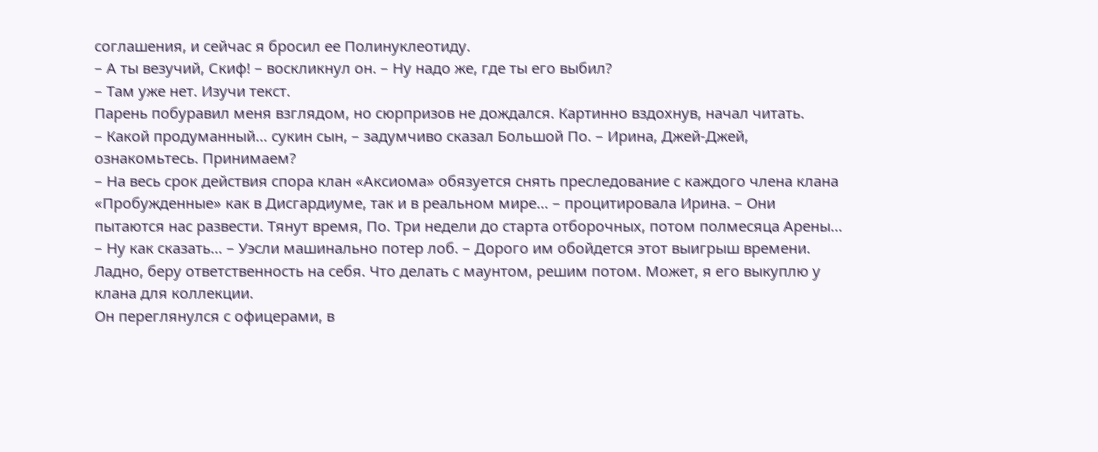соглашения, и сейчас я бросил ее Полинуклеотиду.
– А ты везучий, Скиф! – воскликнул он. – Ну надо же, где ты его выбил?
– Там уже нет. Изучи текст.
Парень побуравил меня взглядом, но сюрпризов не дождался. Картинно вздохнув, начал читать.
– Какой продуманный… сукин сын, – задумчиво сказал Большой По. – Ирина, Джей-Джей, ознакомьтесь. Принимаем?
– На весь срок действия спора клан «Аксиома» обязуется снять преследование с каждого члена клана «Пробужденные» как в Дисгардиуме, так и в реальном мире… – процитировала Ирина. – Они пытаются нас развести. Тянут время, По. Три недели до старта отборочных, потом полмесяца Арены…
– Ну как сказать… – Уэсли машинально потер лоб. – Дорого им обойдется этот выигрыш времени. Ладно, беру ответственность на себя. Что делать с маунтом, решим потом. Может, я его выкуплю у клана для коллекции.
Он переглянулся с офицерами, в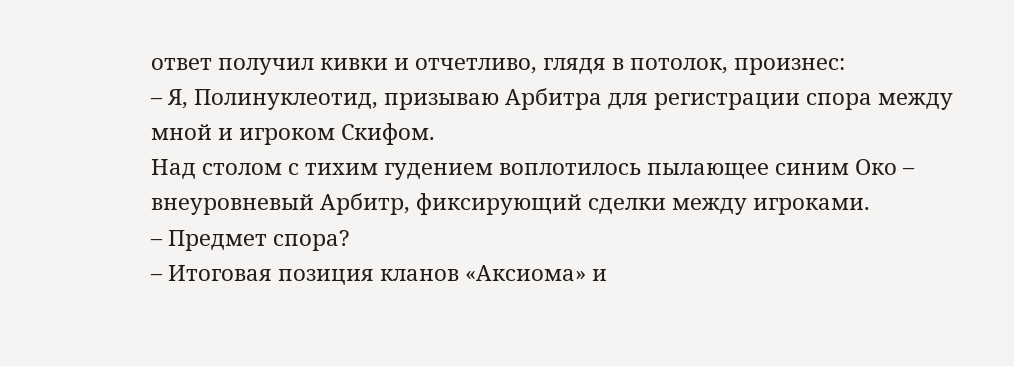ответ получил кивки и отчетливо, глядя в потолок, произнес:
– Я, Полинуклеотид, призываю Арбитра для регистрации спора между мной и игроком Скифом.
Над столом с тихим гудением воплотилось пылающее синим Око – внеуровневый Арбитр, фиксирующий сделки между игроками.
– Предмет спора?
– Итоговая позиция кланов «Аксиома» и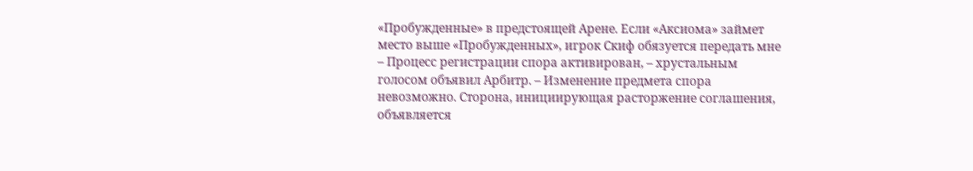«Пробужденные» в предстоящей Арене. Если «Аксиома» займет место выше «Пробужденных», игрок Скиф обязуется передать мне
– Процесс регистрации спора активирован, – хрустальным голосом объявил Арбитр. – Изменение предмета спора невозможно. Сторона, инициирующая расторжение соглашения, объявляется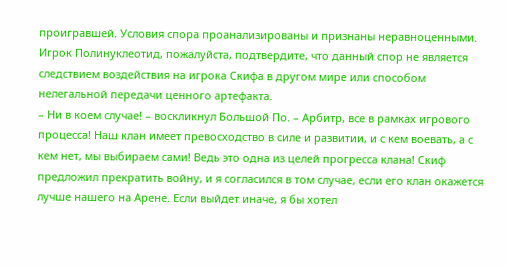проигравшей. Условия спора проанализированы и признаны неравноценными. Игрок Полинуклеотид, пожалуйста, подтвердите, что данный спор не является следствием воздействия на игрока Скифа в другом мире или способом нелегальной передачи ценного артефакта.
– Ни в коем случае! – воскликнул Большой По. – Арбитр, все в рамках игрового процесса! Наш клан имеет превосходство в силе и развитии, и с кем воевать, а с кем нет, мы выбираем сами! Ведь это одна из целей прогресса клана! Скиф предложил прекратить войну, и я согласился в том случае, если его клан окажется лучше нашего на Арене. Если выйдет иначе, я бы хотел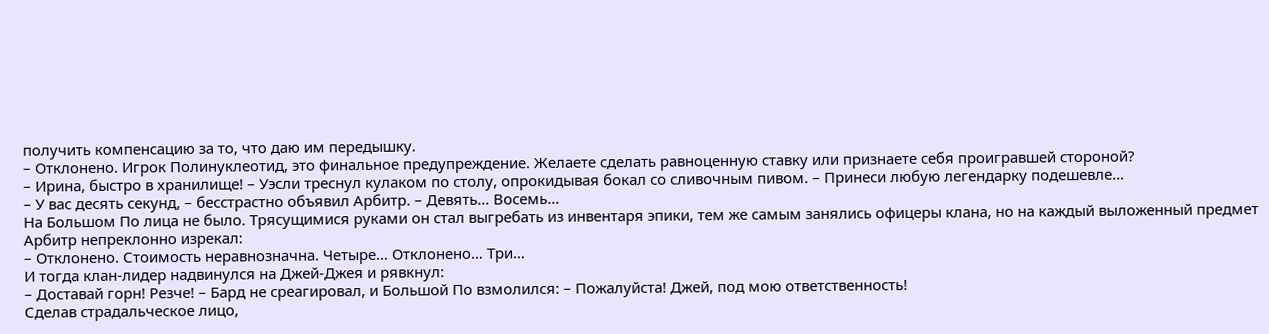получить компенсацию за то, что даю им передышку.
– Отклонено. Игрок Полинуклеотид, это финальное предупреждение. Желаете сделать равноценную ставку или признаете себя проигравшей стороной?
– Ирина, быстро в хранилище! – Уэсли треснул кулаком по столу, опрокидывая бокал со сливочным пивом. – Принеси любую легендарку подешевле…
– У вас десять секунд, – бесстрастно объявил Арбитр. – Девять… Восемь…
На Большом По лица не было. Трясущимися руками он стал выгребать из инвентаря эпики, тем же самым занялись офицеры клана, но на каждый выложенный предмет Арбитр непреклонно изрекал:
– Отклонено. Стоимость неравнозначна. Четыре… Отклонено… Три…
И тогда клан-лидер надвинулся на Джей-Джея и рявкнул:
– Доставай горн! Резче! – Бард не среагировал, и Большой По взмолился: – Пожалуйста! Джей, под мою ответственность!
Сделав страдальческое лицо,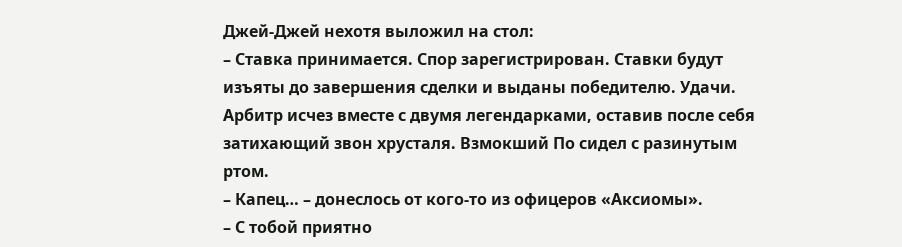Джей-Джей нехотя выложил на стол:
– Ставка принимается. Спор зарегистрирован. Ставки будут изъяты до завершения сделки и выданы победителю. Удачи.
Арбитр исчез вместе с двумя легендарками, оставив после себя затихающий звон хрусталя. Взмокший По сидел с разинутым ртом.
– Капец… – донеслось от кого-то из офицеров «Аксиомы».
– С тобой приятно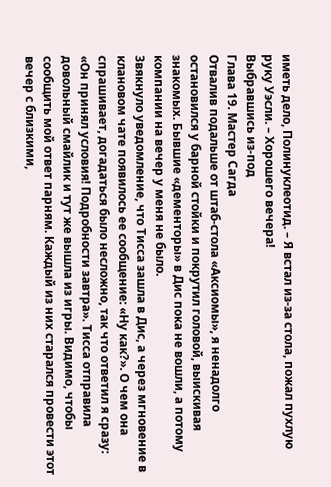иметь дело, Полинуклеотид. – Я встал из-за стола, пожал пухлую руку Уэсли. – Хорошего вечера!
Выбравшись из-под
Глава 19. Мастер Сагда
Отвалив подальше от штаб-стола «Аксиомы», я ненадолго остановился у барной стойки и покрутил головой, выискивая знакомых. Бывшие «дементоры» в Дис пока не вошли, а потому компании на вечер у меня не было.
Звякнуло уведомление, что Тисса зашла в Дис, а через мгновение в клановом чате появилось ее сообщение: «Ну как?». О чем она спрашивает, догадаться было несложно, так что ответил я сразу: «Он принял условия! Подробности завтра». Тисса отправила довольный смайлик и тут же вышла из игры. Видимо, чтобы сообщить мой ответ парням. Каждый из них старался провести этот вечер с близкими,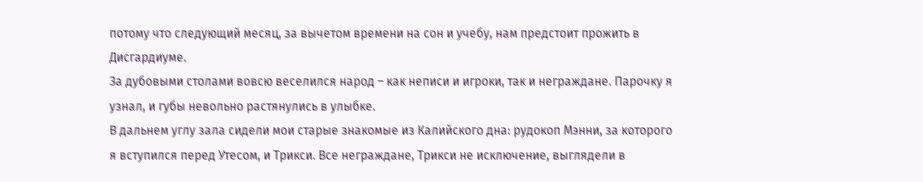потому что следующий месяц, за вычетом времени на сон и учебу, нам предстоит прожить в Дисгардиуме.
За дубовыми столами вовсю веселился народ – как неписи и игроки, так и неграждане. Парочку я узнал, и губы невольно растянулись в улыбке.
В дальнем углу зала сидели мои старые знакомые из Калийского дна: рудокоп Мэнни, за которого я вступился перед Утесом, и Трикси. Все неграждане, Трикси не исключение, выглядели в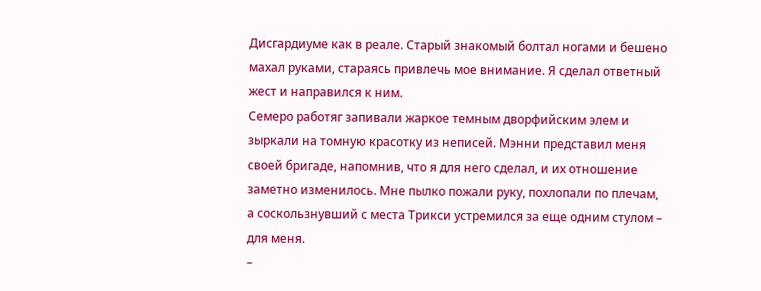Дисгардиуме как в реале. Старый знакомый болтал ногами и бешено махал руками, стараясь привлечь мое внимание. Я сделал ответный жест и направился к ним.
Семеро работяг запивали жаркое темным дворфийским элем и зыркали на томную красотку из неписей. Мэнни представил меня своей бригаде, напомнив, что я для него сделал, и их отношение заметно изменилось. Мне пылко пожали руку, похлопали по плечам, а соскользнувший с места Трикси устремился за еще одним стулом – для меня.
–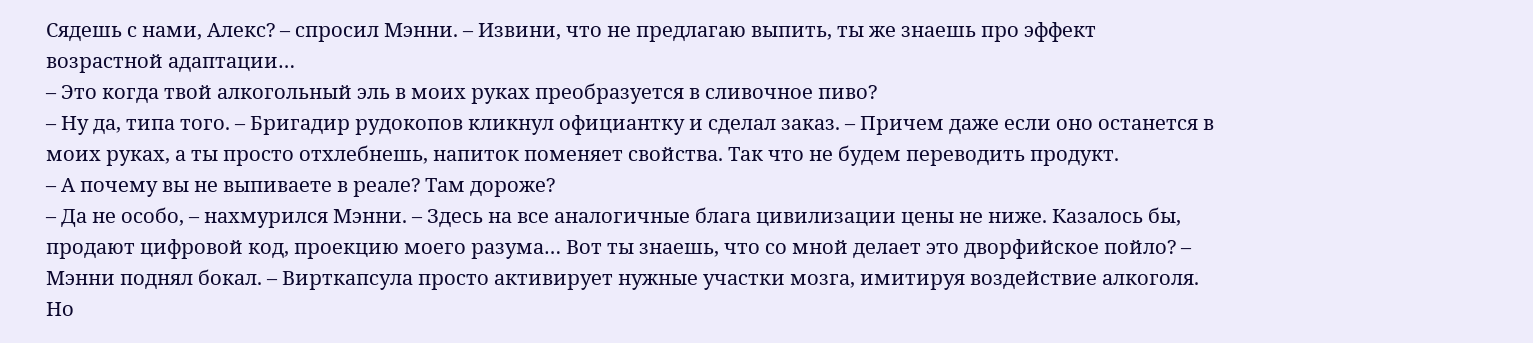Сядешь с нами, Алекс? – спросил Мэнни. – Извини, что не предлагаю выпить, ты же знаешь про эффект возрастной адаптации…
– Это когда твой алкогольный эль в моих руках преобразуется в сливочное пиво?
– Ну да, типа того. – Бригадир рудокопов кликнул официантку и сделал заказ. – Причем даже если оно останется в моих руках, а ты просто отхлебнешь, напиток поменяет свойства. Так что не будем переводить продукт.
– А почему вы не выпиваете в реале? Там дороже?
– Да не особо, – нахмурился Мэнни. – Здесь на все аналогичные блага цивилизации цены не ниже. Казалось бы, продают цифровой код, проекцию моего разума… Вот ты знаешь, что со мной делает это дворфийское пойло? – Мэнни поднял бокал. – Вирткапсула просто активирует нужные участки мозга, имитируя воздействие алкоголя. Но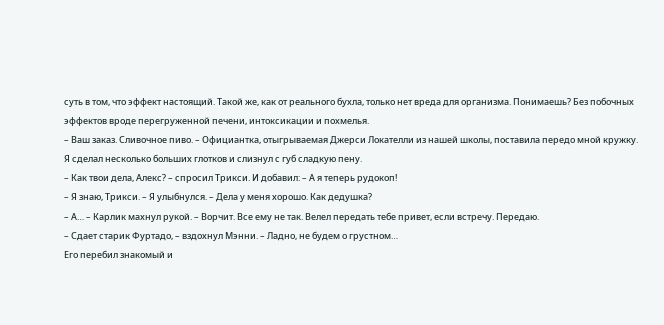суть в том, что эффект настоящий. Такой же, как от реального бухла, только нет вреда для организма. Понимаешь? Без побочных эффектов вроде перегруженной печени, интоксикации и похмелья.
– Ваш заказ. Сливочное пиво. – Официантка, отыгрываемая Джерси Локателли из нашей школы, поставила передо мной кружку.
Я сделал несколько больших глотков и слизнул с губ сладкую пену.
– Как твои дела, Алекс? – спросил Трикси. И добавил: – А я теперь рудокоп!
– Я знаю, Трикси. – Я улыбнулся. – Дела у меня хорошо. Как дедушка?
– А… – Карлик махнул рукой. – Ворчит. Все ему не так. Велел передать тебе привет, если встречу. Передаю.
– Сдает старик Фуртадо, – вздохнул Мэнни. – Ладно, не будем о грустном…
Его перебил знакомый и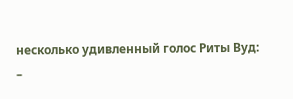несколько удивленный голос Риты Вуд:
–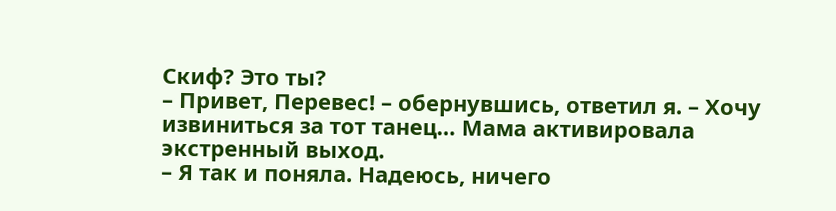Скиф? Это ты?
– Привет, Перевес! – обернувшись, ответил я. – Хочу извиниться за тот танец… Мама активировала экстренный выход.
– Я так и поняла. Надеюсь, ничего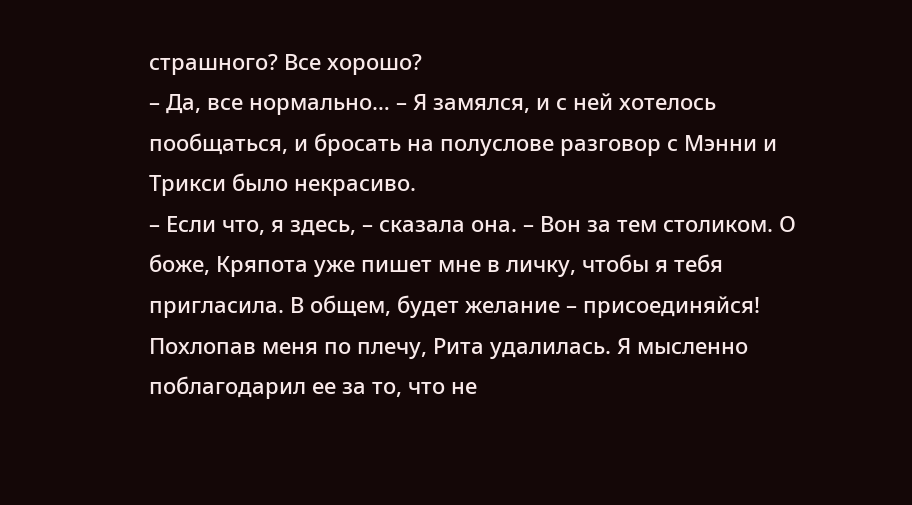страшного? Все хорошо?
– Да, все нормально… – Я замялся, и с ней хотелось пообщаться, и бросать на полуслове разговор с Мэнни и Трикси было некрасиво.
– Если что, я здесь, – сказала она. – Вон за тем столиком. О боже, Кряпота уже пишет мне в личку, чтобы я тебя пригласила. В общем, будет желание – присоединяйся!
Похлопав меня по плечу, Рита удалилась. Я мысленно поблагодарил ее за то, что не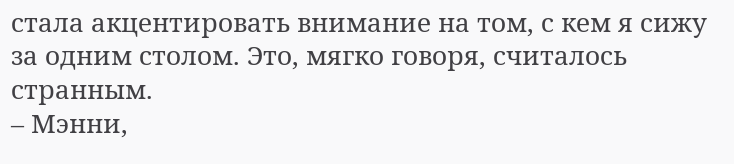стала акцентировать внимание на том, с кем я сижу за одним столом. Это, мягко говоря, считалось странным.
– Мэнни,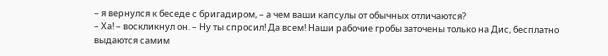– я вернулся к беседе с бригадиром, – а чем ваши капсулы от обычных отличаются?
– Ха! – воскликнул он. – Ну ты спросил! Да всем! Наши рабочие гробы заточены только на Дис, бесплатно выдаются самим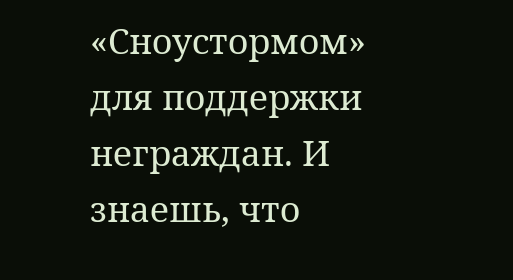«Сноустормом» для поддержки неграждан. И знаешь, что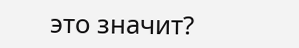это значит?